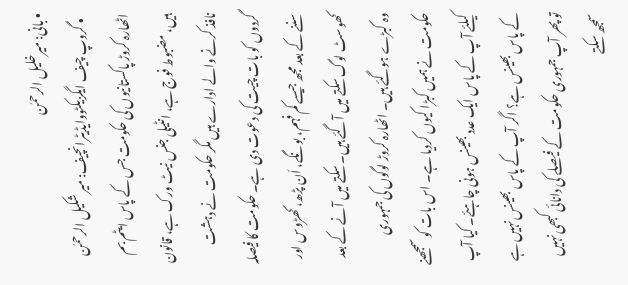• بانی: میرخلیل الرحمٰن
  • گروپ چیف ایگزیکٹووایڈیٹرانچیف: میر شکیل الرحمٰن
اٹھارہ کروڑ پاکستانیوں کی حکومت جس کے پاس ایٹم بم ہیں، مضبوط فوج ہے، انٹیلی جنس نیٹ ورک ہے، قانون نافذ کرنے والے ادارے ہیں مگر حکومت نے دہشت گردوں کو بات چیت کی دعوت دی ہے۔ حکومت کا فیصلہ سننے کے بعد مجھ جیسے کم فہم، بونگے، اَن پڑھ، کھڑوس اور کھوسٹ لوگ سکتے میں آگئے ہیں۔ سکتے میں آنے کے بعد وہ کبڑے ہوگئے ہیں۔ اٹھارہ کروڑ لوگوں کی جمہوری حکومت نے ہمیں کبڑا کیوں کردیا ہے۔ اس بات کو سمجھنے کیلئے آپ کے پاس ایک عدد بھینس ہونی چاہئے۔ کیا آپ کے پاس بھینس ہے؟ اگر آپ کے پاس بھینس نہیں ہے تو پھر آپ جمہوری حکومت کے فیصلے کی دانائی کبھی نہیں سمجھ سکتے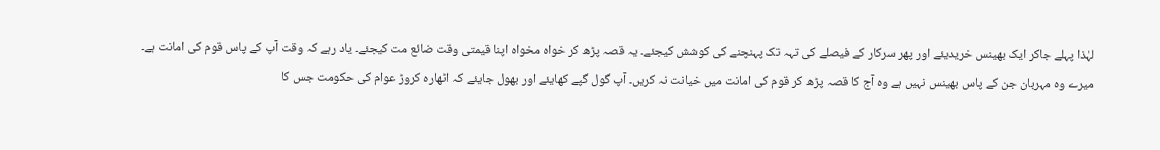لہٰذا پہلے جاکر ایک بھینس خریدیئے اور پھر سرکار کے فیصلے کی تہہ تک پہنچنے کی کوشش کیجئے۔ یہ قصہ پڑھ کر خواہ مخواہ اپنا قیمتی وقت ضائع مت کیجئے۔ یاد رہے کہ وقت آپ کے پاس قوم کی امانت ہے۔ میرے وہ مہربان جن کے پاس بھینس نہیں ہے وہ آج کا قصہ پڑھ کر قوم کی امانت میں خیانت نہ کریں۔ آپ گول گپے کھایئے اور بھول جایئے کہ اٹھارہ کروڑ عوام کی حکومت جس کا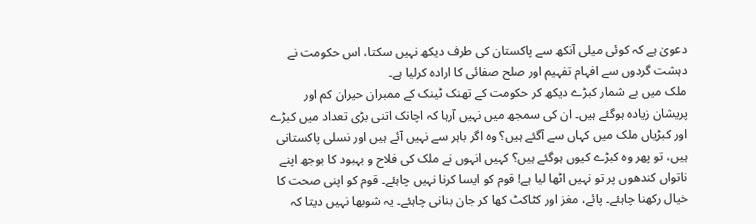دعویٰ ہے کہ کوئی میلی آنکھ سے پاکستان کی طرف دیکھ نہیں سکتا، اس حکومت نے دہشت گردوں سے افہام تفہیم اور صلح صفائی کا ارادہ کرلیا ہے۔
ملک میں بے شمار کبڑے دیکھ کر حکومت کے تھنک ٹینک کے ممبران حیران کم اور پریشان زیادہ ہوگئے ہیں۔ ان کی سمجھ میں نہیں آرہا کہ اچانک اتنی بڑی تعداد میں کبڑے اور کبڑیاں ملک میں کہاں سے آگئے ہیں؟ وہ اگر باہر سے نہیں آئے ہیں اور نسلی پاکستانی ہیں، تو پھر وہ کبڑے کیوں ہوگئے ہیں؟ کہیں انہوں نے ملک کی فلاح و بہبود کا بوجھ اپنے ناتواں کندھوں پر تو نہیں اٹھا لیا ہے! قوم کو ایسا کرنا نہیں چاہئے۔ قوم کو اپنی صحت کا خیال رکھنا چاہئے۔ پائے، مغز اور کٹاکٹ کھا کر جان بنانی چاہئے۔ یہ شوبھا نہیں دیتا کہ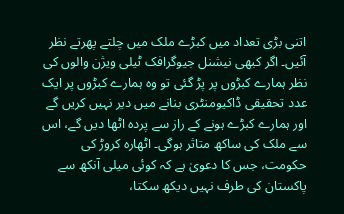اتنی بڑی تعداد میں کبڑے ملک میں چلتے پھرتے نظر آئیں۔ اگر کبھی نیشنل جیوگرافک ٹیلی ویژن والوں کی نظر ہمارے کبڑوں پر پڑ گئی تو وہ ہمارے کبڑوں پر ایک عدد تحقیقی ڈاکیومنٹری بنانے میں دیر نہیں کریں گے اور ہمارے کبڑے ہونے کے راز سے پردہ اٹھا دیں گے، اس سے ملک کی ساکھ متاثر ہوگی۔ اٹھارہ کروڑ کی حکومت، جس کا دعویٰ ہے کہ کوئی میلی آنکھ سے پاکستان کی طرف نہیں دیکھ سکتا،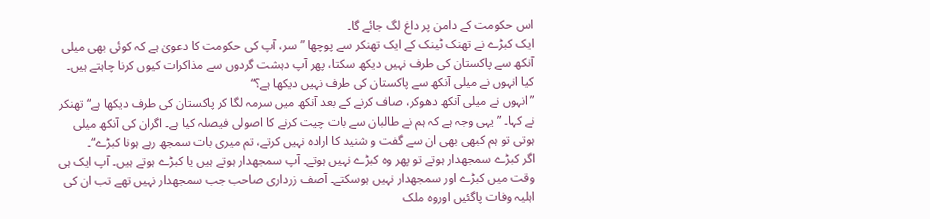اس حکومت کے دامن پر داغ لگ جائے گا۔
ایک کبڑے نے تھنک ٹینک کے ایک تھنکر سے پوچھا ”سر، آپ کی حکومت کا دعویٰ ہے کہ کوئی بھی میلی آنکھ سے پاکستان کی طرف نہیں دیکھ سکتا، پھر آپ دہشت گردوں سے مذاکرات کیوں کرنا چاہتے ہیں۔ کیا انہوں نے میلی آنکھ سے پاکستان کی طرف نہیں دیکھا ہے؟“
”انہوں نے میلی آنکھ دھوکر، صاف کرنے کے بعد آنکھ میں سرمہ لگا کر پاکستان کی طرف دیکھا ہے“ تھنکر نے کہا۔ ” یہی وجہ ہے کہ ہم نے طالبان سے بات چیت کرنے کا اصولی فیصلہ کیا ہے۔ اگران کی آنکھ میلی ہوتی تو ہم کبھی بھی ان سے گفت و شنید کا ارادہ نہیں کرتے، تم میری بات سمجھ رہے ہونا کبڑے“۔
اگر کبڑے سمجھدار ہوتے تو پھر وہ کبڑے نہیں ہوتے۔ آپ سمجھدار ہوتے ہیں یا کبڑے ہوتے ہیں۔ آپ ایک ہی وقت میں کبڑے اور سمجھدار نہیں ہوسکتے۔ آصف زرداری صاحب جب سمجھدار نہیں تھے تب ان کی اہلیہ وفات پاگئیں اوروہ ملک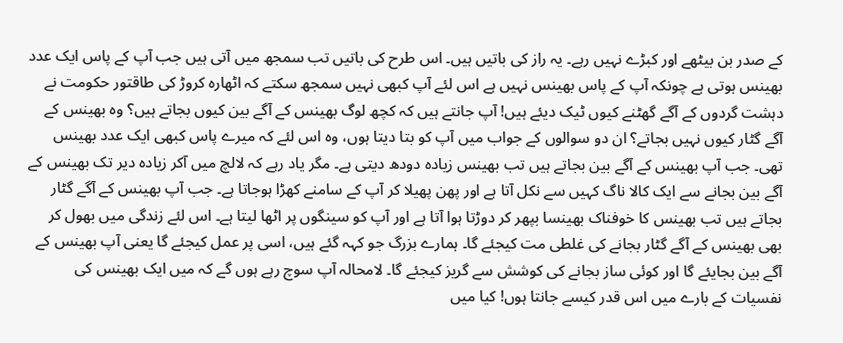کے صدر بن بیٹھے اور کبڑے نہیں رہے۔ یہ راز کی باتیں ہیں۔ اس طرح کی باتیں تب سمجھ میں آتی ہیں جب آپ کے پاس ایک عدد بھینس ہوتی ہے چونکہ آپ کے پاس بھینس نہیں ہے اس لئے آپ کبھی نہیں سمجھ سکتے کہ اٹھارہ کروڑ کی طاقتور حکومت نے دہشت گردوں کے آگے گھٹنے کیوں ٹیک دیئے ہیں! آپ جانتے ہیں کہ کچھ لوگ بھینس کے آگے بین کیوں بجاتے ہیں؟ وہ بھینس کے آگے گٹار کیوں نہیں بجاتے؟ ان دو سوالوں کے جواب میں آپ کو بتا دیتا ہوں، وہ اس لئے کہ میرے پاس کبھی ایک عدد بھینس تھی۔ جب آپ بھینس کے آگے بین بجاتے ہیں تب بھینس زیادہ دودھ دیتی ہے۔ مگر یاد رہے کہ لالچ میں آکر زیادہ دیر تک بھینس کے آگے بین بجانے سے ایک کالا ناگ کہیں سے نکل آتا ہے اور پھن پھیلا کر آپ کے سامنے کھڑا ہوجاتا ہے۔ جب آپ بھینس کے آگے گٹار بجاتے ہیں تب بھینس کا خوفناک بھینسا بپھر کر دوڑتا ہوا آتا ہے اور آپ کو سینگوں پر اٹھا لیتا ہے۔ اس لئے زندگی میں بھول کر بھی بھینس کے آگے گٹار بجانے کی غلطی مت کیجئے گا۔ ہمارے بزرگ جو کہہ گئے ہیں، اسی پر عمل کیجئے گا یعنی آپ بھینس کے آگے بین بجایئے گا اور کوئی ساز بجانے کی کوشش سے گریز کیجئے گا۔ لامحالہ آپ سوچ رہے ہوں گے کہ میں ایک بھینس کی نفسیات کے بارے میں اس قدر کیسے جانتا ہوں! کیا میں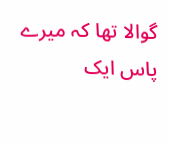گوالا تھا کہ میرے پاس ایک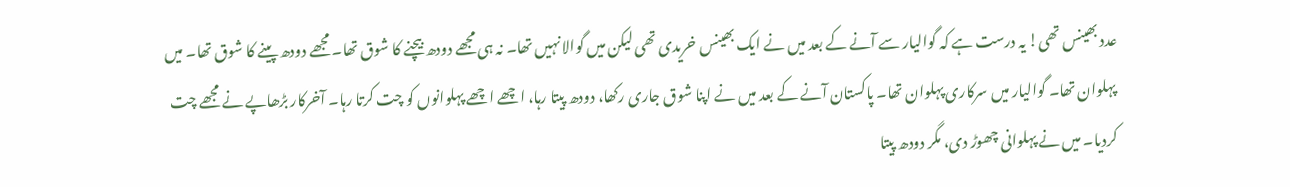عدد بھینس تھی! یہ درست ہے کہ گوالیار سے آنے کے بعد میں نے ایک بھینس خریدی تھی لیکن میں گوالا نہیں تھا۔ نہ ہی مجھے دودھ بیچنے کا شوق تھا۔ مجھے دودھ پینے کا شوق تھا۔ میں پہلوان تھا۔ گوالیار میں سرکاری پہلوان تھا۔ پاکستان آنے کے بعد میں نے اپنا شوق جاری رکھا، دودھ پیتا رہا، اچھے اچھے پہلوانوں کو چت کرتا رہا۔ آخرکار بڑھاپے نے مجھے چت کردیا۔ میں نے پہلوانی چھوڑ دی، مگر دودھ پیتا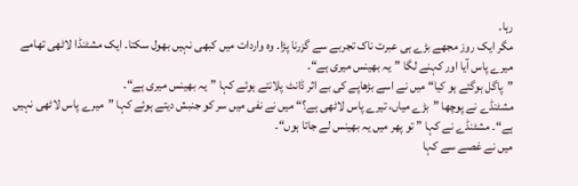رہا۔
مگر ایک روز مجھے بڑے ہی عبرت ناک تجربے سے گزرنا پڑا۔ وہ واردات میں کبھی نہیں بھول سکتا۔ ایک مشٹنڈا لاٹھی تھامے میرے پاس آیا اور کہنے لگا ”یہ بھینس میری ہے“۔
”پاگل ہوگئے ہو کیا“ میں نے اسے بڑھاپے کی بے اثر ڈانٹ پلانتے ہوئے کہا ”یہ بھینس میری ہے“۔
مشٹنڈے نے پوچھا ”بڑے میاں، تیرے پاس لاٹھی ہے؟“ میں نے نفی میں سر کو جنبش دیتے ہوئے کہا ”میرے پاس لاٹھی نہیں ہے“۔ مشٹنڈے نے کہا ” تو پھر میں یہ بھینس لے جاتا ہوں“۔
میں نے غصے سے کہا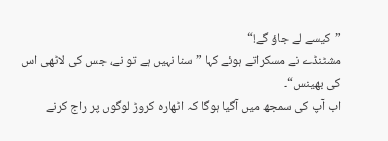”کیسے لے جاؤ گے!“
مشٹنڈے نے مسکراتے ہوئے کہا ”سنا نہیں ہے تو نے، جس کی لاٹھی اس کی بھینس“۔
اب آپ کی سمجھ میں آگیا ہوگا کہ اٹھارہ کروڑ لوگوں پر راج کرنے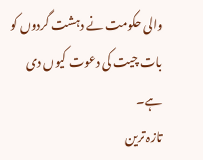والی حکومت نے دہشت گردوں کو بات چیت کی دعوت کیوں دی ہے۔
تازہ ترین